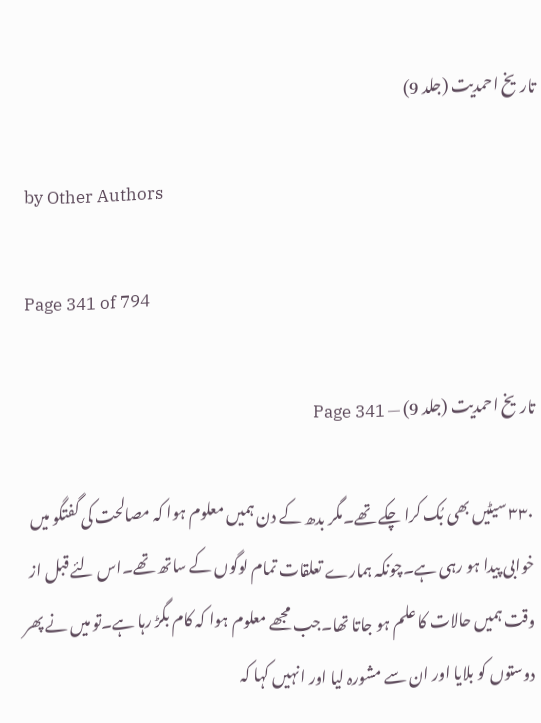تاریخ احمدیت (جلد 9)

by Other Authors

Page 341 of 794

تاریخ احمدیت (جلد 9) — Page 341

۳۳۰ سیٹیں بھی بُک کرا چکے تھے۔مگر بدھ کے دن ہمیں معلوم ہوا کہ مصالحت کی گفتگو میں خوابی پیدا ہو رہی ہے۔چونکہ ہمارے تعلقات تمام لوگوں کے ساتھ تھے۔اس لئے قبل از وقت ہمیں حالات کا علم ہو جاتا تھا۔جب مجھے معلوم ہوا کہ کام بگڑ رہا ہے۔تو میں نے پھر دوستوں کو بلایا اور ان سے مشورہ لیا اور انہیں کہا کہ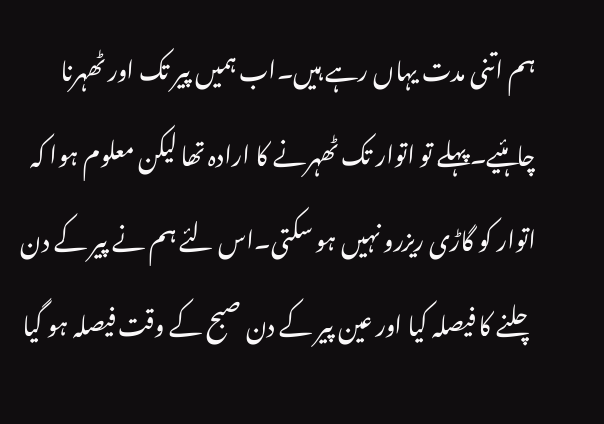ہم اتنی مدت یہاں رہے ہیں۔اب ہمیں پیر تک اور ٹھہرنا چاہئیے۔پہلے تو اتوار تک ٹھہرنے کا ارادہ تھا لیکن معلوم ہوا کہ اتوار کو گاڑی ریزرو نہیں ہو سکتی۔اس لئے ہم نے پیر کے دن چلنے کا فیصلہ کیا اور عین پیر کے دن صبح کے وقت فیصلہ ہو گیا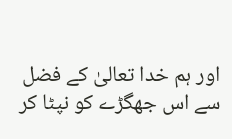اور ہم خدا تعالیٰ کے فضل سے اس جھگڑے کو نپٹا کر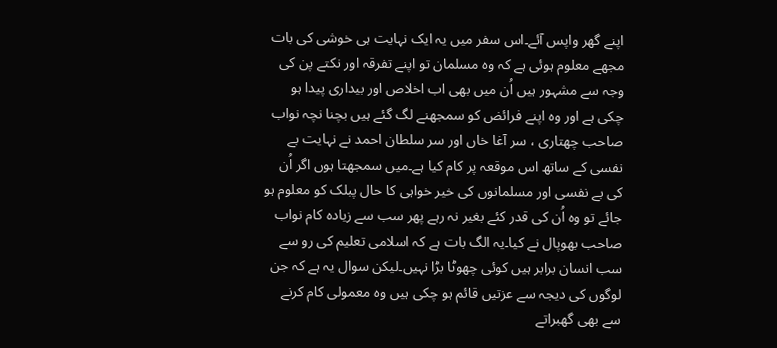اپنے گھر واپس آئے۔اس سفر میں یہ ایک نہایت ہی خوشی کی بات مجھے معلوم ہوئی ہے کہ وہ مسلمان تو اپنے تفرقہ اور نکتے پن کی وجہ سے مشہور ہیں اُن میں بھی اب اخلاص اور بیداری پیدا ہو چکی ہے اور وہ اپنے فرائض کو سمجھنے لگ گئے ہیں بچنا نچہ نواب صاحب چھتاری ، سر آغا خاں اور سر سلطان احمد نے نہایت بے نفسی کے ساتھ اس موقعہ پر کام کیا ہے۔میں سمجھتا ہوں اگر اُن کی بے نفسی اور مسلمانوں کی خیر خواہی کا حال پبلک کو معلوم ہو جائے تو وہ اُن کی قدر کئے بغیر نہ رہے پھر سب سے زیادہ کام نواب صاحب بھوپال نے کیا۔یہ الگ بات ہے کہ اسلامی تعلیم کی رو سے سب انسان برابر ہیں کوئی چھوٹا بڑا نہیں۔لیکن سوال یہ ہے کہ جن لوگوں کی دیجہ سے عزتیں قائم ہو چکی ہیں وہ معمولی کام کرنے سے بھی گھبراتے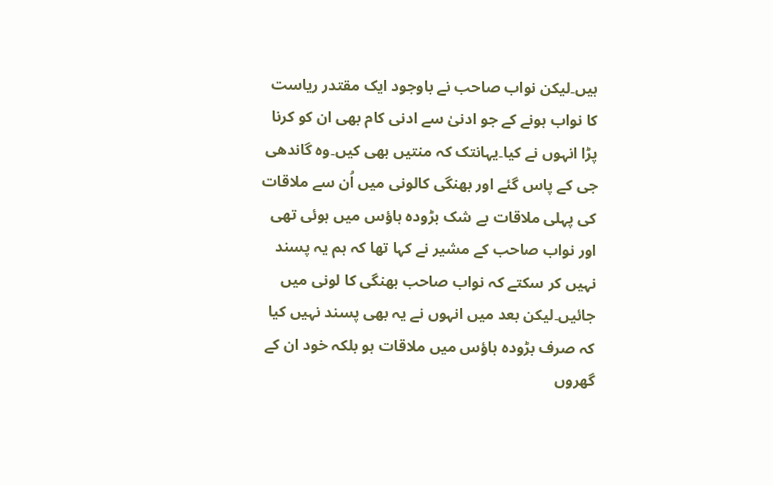ہیں۔لیکن نواب صاحب نے باوجود ایک مقتدر ریاست کا نواب ہونے کے جو ادنیٰ سے ادنی کام بھی ان کو کرنا پڑا انہوں نے کیا۔یہانتک کہ منتیں بھی کیں۔وہ گاندھی جی کے پاس گئے اور بھنگی کالونی میں اُن سے ملاقات کی پہلی ملاقات بے شک بڑودہ ہاؤس میں ہوئی تھی اور نواب صاحب کے مشیر نے کہا تھا کہ ہم یہ پسند نہیں کر سکتے کہ نواب صاحب بھنگی کا لونی میں جائیں۔لیکن بعد میں انہوں نے یہ بھی پسند نہیں کیا کہ صرف بڑودہ ہاؤس میں ملاقات ہو بلکہ خود ان کے گھروں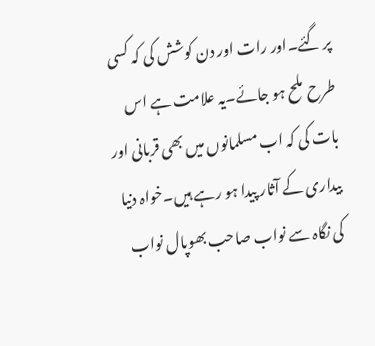پر گئے۔اور رات اور دن کوشش کی کہ کسی طرح ملح ہو جائے۔یہ علامت ہے اس بات کی کہ اب مسلمانوں میں بھی قربانی اور بیداری کے آثار پیدا ہو رہے ہیں۔خواہ دنیا کی نگاہ سے نواب صاحب بھوپال نواب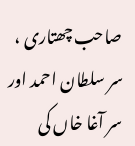صاحب چھتاری ، سر سلطان احمد اور سر آغا خاں کی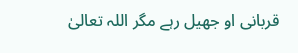قربانی او جھیل رہے مگر اللہ تعالیٰ